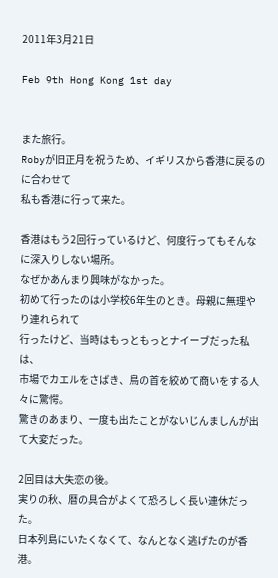2011年3月21日

Feb 9th Hong Kong 1st day


また旅行。
Robyが旧正月を祝うため、イギリスから香港に戻るのに合わせて
私も香港に行って来た。

香港はもう2回行っているけど、何度行ってもそんなに深入りしない場所。
なぜかあんまり興味がなかった。
初めて行ったのは小学校6年生のとき。母親に無理やり連れられて
行ったけど、当時はもっともっとナイーブだった私は、
市場でカエルをさばき、鳥の首を絞めて商いをする人々に驚愕。
驚きのあまり、一度も出たことがないじんましんが出て大変だった。

2回目は大失恋の後。
実りの秋、暦の具合がよくて恐ろしく長い連休だった。
日本列島にいたくなくて、なんとなく逃げたのが香港。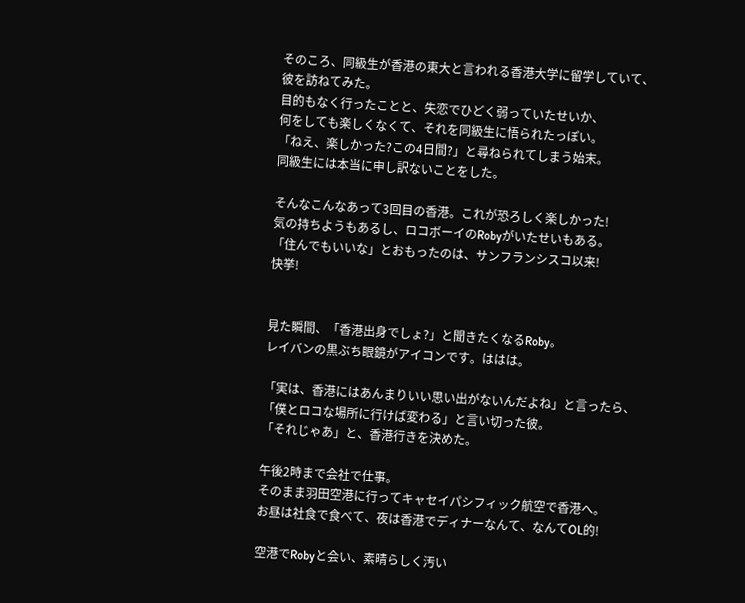そのころ、同級生が香港の東大と言われる香港大学に留学していて、
彼を訪ねてみた。
目的もなく行ったことと、失恋でひどく弱っていたせいか、
何をしても楽しくなくて、それを同級生に悟られたっぽい。
「ねえ、楽しかった?この4日間?」と尋ねられてしまう始末。
同級生には本当に申し訳ないことをした。

そんなこんなあって3回目の香港。これが恐ろしく楽しかった!
気の持ちようもあるし、ロコボーイのRobyがいたせいもある。
「住んでもいいな」とおもったのは、サンフランシスコ以来!
快挙!


見た瞬間、「香港出身でしょ?」と聞きたくなるRoby。
レイバンの黒ぶち眼鏡がアイコンです。ははは。

「実は、香港にはあんまりいい思い出がないんだよね」と言ったら、
「僕とロコな場所に行けば変わる」と言い切った彼。
「それじゃあ」と、香港行きを決めた。

午後2時まで会社で仕事。
そのまま羽田空港に行ってキャセイパシフィック航空で香港へ。
お昼は社食で食べて、夜は香港でディナーなんて、なんてOL的!

空港でRobyと会い、素晴らしく汚い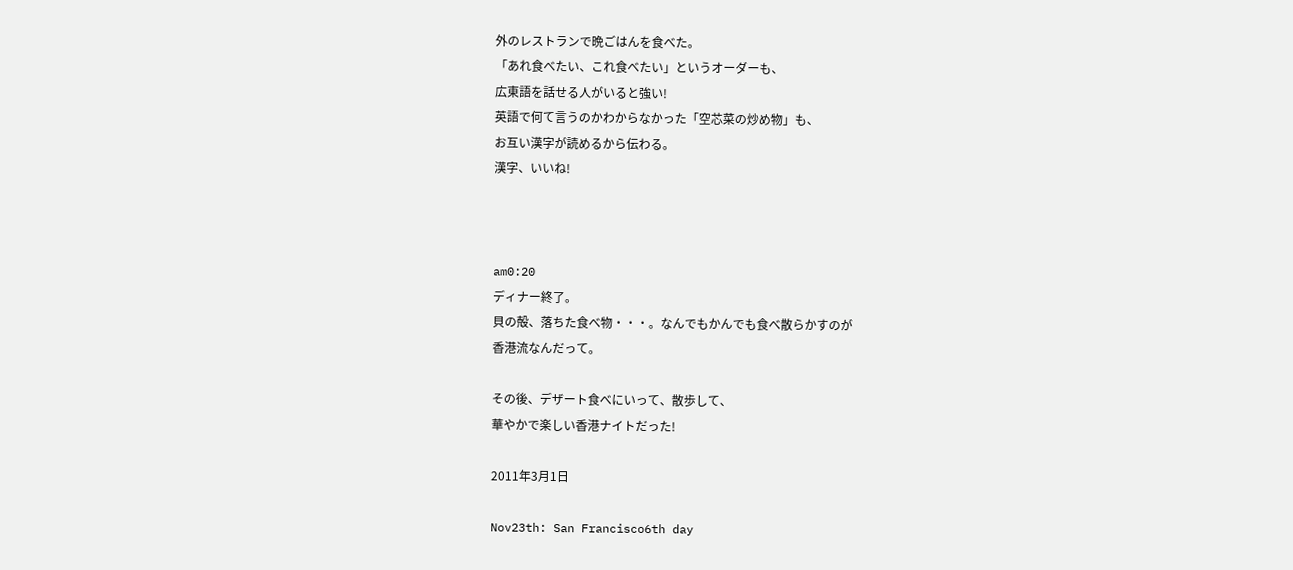外のレストランで晩ごはんを食べた。
「あれ食べたい、これ食べたい」というオーダーも、
広東語を話せる人がいると強い!
英語で何て言うのかわからなかった「空芯菜の炒め物」も、
お互い漢字が読めるから伝わる。
漢字、いいね!



am0:20
ディナー終了。
貝の殻、落ちた食べ物・・・。なんでもかんでも食べ散らかすのが
香港流なんだって。

その後、デザート食べにいって、散歩して、
華やかで楽しい香港ナイトだった!

2011年3月1日

Nov23th: San Francisco6th day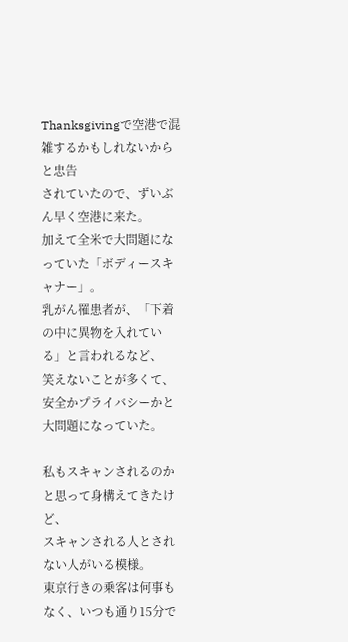Thanksgivingで空港で混雑するかもしれないからと忠告
されていたので、ずいぶん早く空港に来た。
加えて全米で大問題になっていた「ボディースキャナー」。
乳がん罹患者が、「下着の中に異物を入れている」と言われるなど、
笑えないことが多くて、安全かプライバシーかと大問題になっていた。

私もスキャンされるのかと思って身構えてきたけど、
スキャンされる人とされない人がいる模様。
東京行きの乗客は何事もなく、いつも通り15分で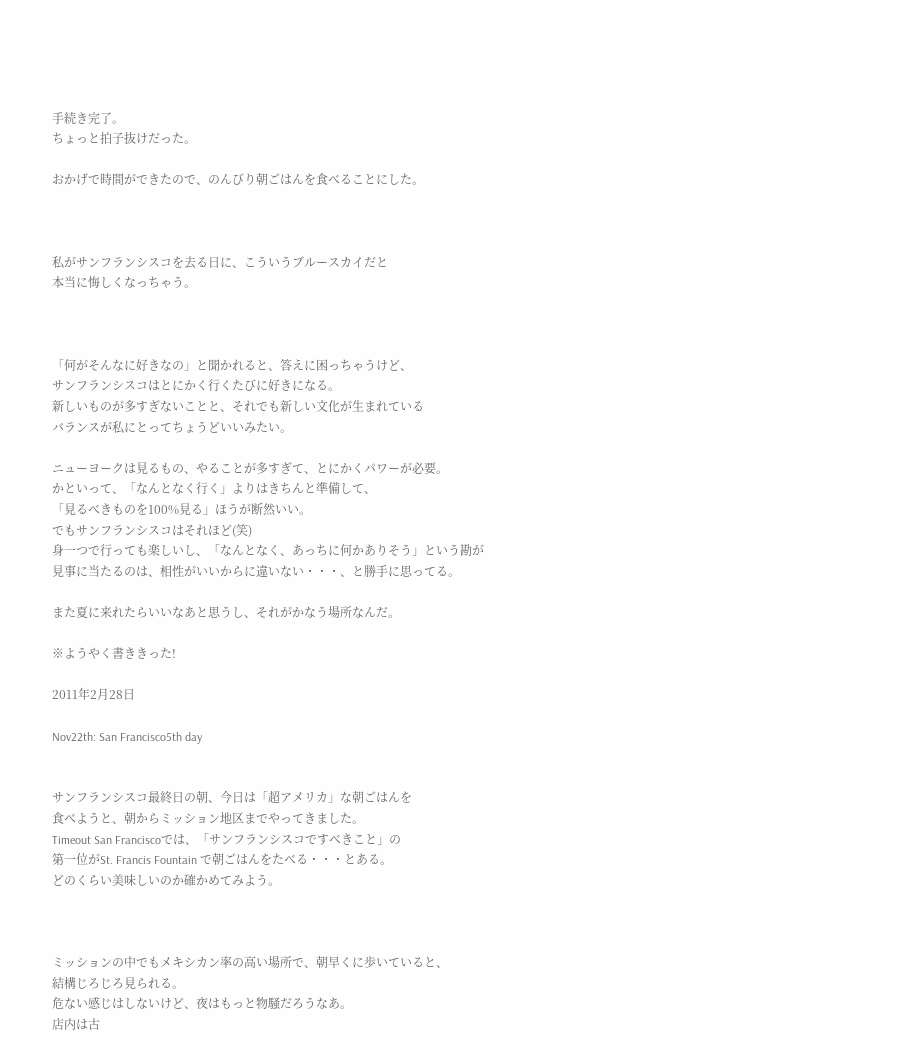手続き完了。
ちょっと拍子抜けだった。

おかげで時間ができたので、のんびり朝ごはんを食べることにした。



私がサンフランシスコを去る日に、こういうブルースカイだと
本当に悔しくなっちゃう。



「何がそんなに好きなの」と聞かれると、答えに困っちゃうけど、
サンフランシスコはとにかく行くたびに好きになる。
新しいものが多すぎないことと、それでも新しい文化が生まれている
バランスが私にとってちょうどいいみたい。

ニューヨークは見るもの、やることが多すぎて、とにかくパワーが必要。
かといって、「なんとなく行く」よりはきちんと準備して、
「見るべきものを100%見る」ほうが断然いい。
でもサンフランシスコはそれほど(笑)
身一つで行っても楽しいし、「なんとなく、あっちに何かありそう」という勘が
見事に当たるのは、相性がいいからに違いない・・・、と勝手に思ってる。

また夏に来れたらいいなあと思うし、それがかなう場所なんだ。

※ようやく書ききった!

2011年2月28日

Nov22th: San Francisco5th day


サンフランシスコ最終日の朝、今日は「超アメリカ」な朝ごはんを
食べようと、朝からミッション地区までやってきました。
Timeout San Franciscoでは、「サンフランシスコですべきこと」の
第一位がSt. Francis Fountain で朝ごはんをたべる・・・とある。
どのくらい美味しいのか確かめてみよう。



ミッションの中でもメキシカン率の高い場所で、朝早くに歩いていると、
結構じろじろ見られる。
危ない感じはしないけど、夜はもっと物騒だろうなあ。
店内は古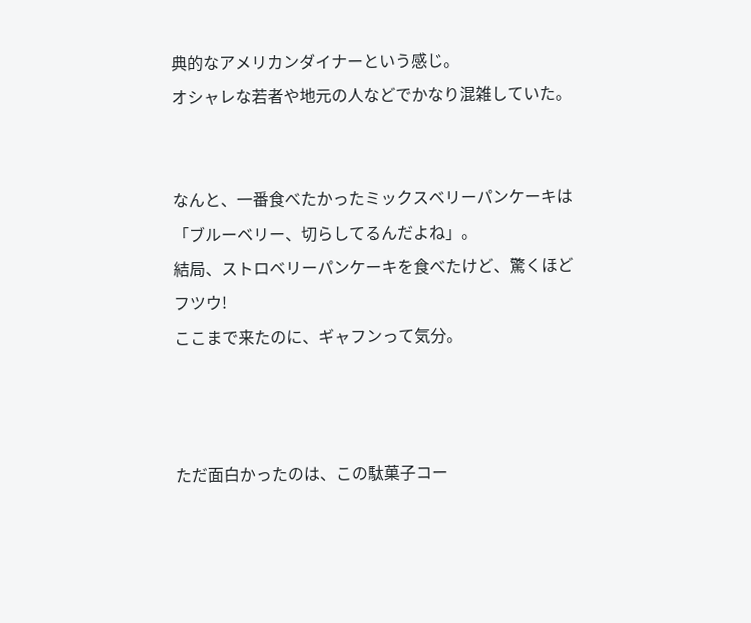典的なアメリカンダイナーという感じ。
オシャレな若者や地元の人などでかなり混雑していた。


なんと、一番食べたかったミックスベリーパンケーキは
「ブルーベリー、切らしてるんだよね」。
結局、ストロベリーパンケーキを食べたけど、驚くほどフツウ!
ここまで来たのに、ギャフンって気分。



ただ面白かったのは、この駄菓子コー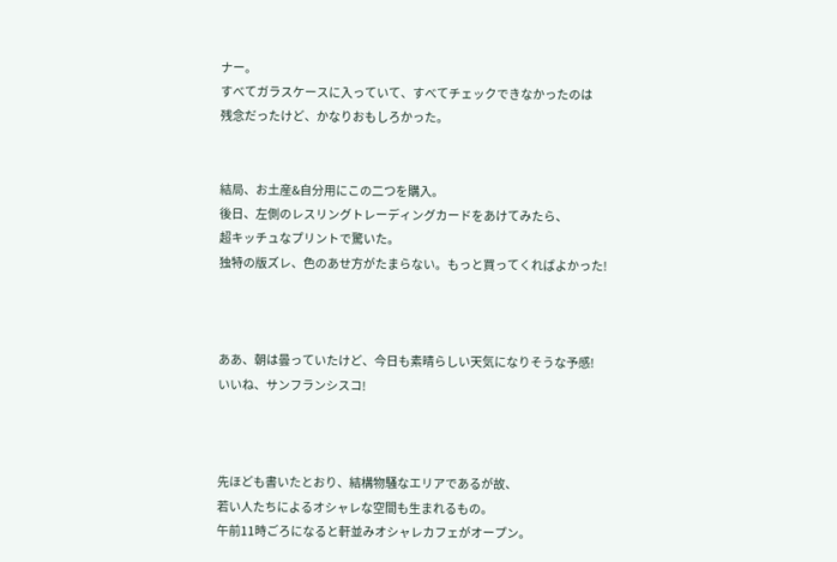ナー。
すべてガラスケースに入っていて、すべてチェックできなかったのは
残念だったけど、かなりおもしろかった。


結局、お土産&自分用にこの二つを購入。
後日、左側のレスリングトレーディングカードをあけてみたら、
超キッチュなプリントで驚いた。
独特の版ズレ、色のあせ方がたまらない。もっと買ってくればよかった!



ああ、朝は曇っていたけど、今日も素晴らしい天気になりそうな予感!
いいね、サンフランシスコ!



先ほども書いたとおり、結構物騒なエリアであるが故、
若い人たちによるオシャレな空間も生まれるもの。
午前11時ごろになると軒並みオシャレカフェがオープン。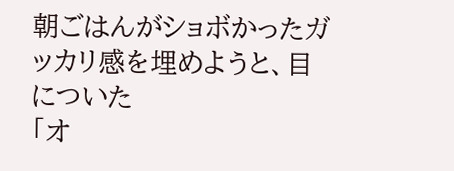朝ごはんがショボかったガッカリ感を埋めようと、目についた
「オ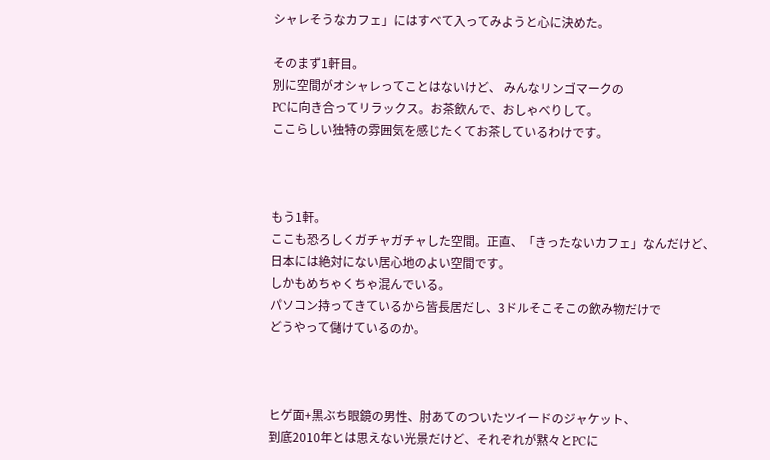シャレそうなカフェ」にはすべて入ってみようと心に決めた。

そのまず1軒目。
別に空間がオシャレってことはないけど、 みんなリンゴマークの
PCに向き合ってリラックス。お茶飲んで、おしゃべりして。
ここらしい独特の雰囲気を感じたくてお茶しているわけです。



もう1軒。
ここも恐ろしくガチャガチャした空間。正直、「きったないカフェ」なんだけど、
日本には絶対にない居心地のよい空間です。
しかもめちゃくちゃ混んでいる。
パソコン持ってきているから皆長居だし、3ドルそこそこの飲み物だけで
どうやって儲けているのか。



ヒゲ面+黒ぶち眼鏡の男性、肘あてのついたツイードのジャケット、
到底2010年とは思えない光景だけど、それぞれが黙々とPCに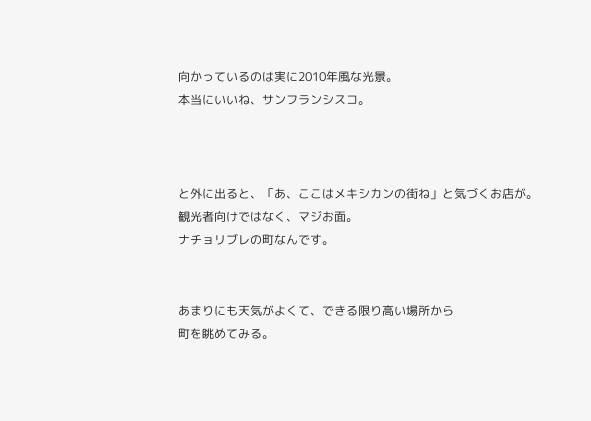向かっているのは実に2010年風な光景。
本当にいいね、サンフランシスコ。



と外に出ると、「あ、ここはメキシカンの街ね」と気づくお店が。
観光者向けではなく、マジお面。
ナチョリブレの町なんです。


あまりにも天気がよくて、できる限り高い場所から
町を眺めてみる。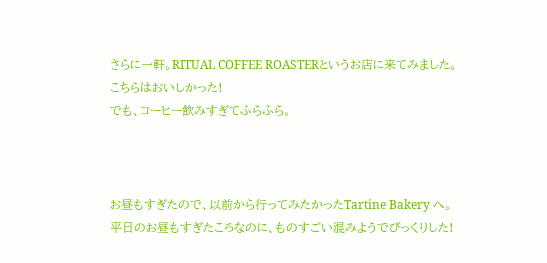さらに一軒。RITUAL COFFEE ROASTERというお店に来てみました。
こちらはおいしかった!
でも、コーヒー飲みすぎてふらふら。



お昼もすぎたので、以前から行ってみたかったTartine Bakery へ。
平日のお昼もすぎたころなのに、ものすごい混みようでびっくりした!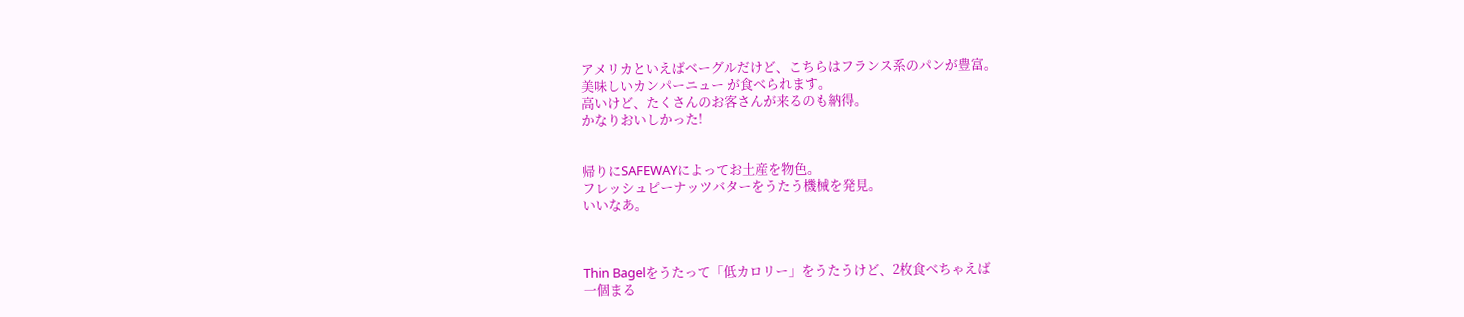アメリカといえばベーグルだけど、こちらはフランス系のパンが豊富。
美味しいカンパーニュー が食べられます。
高いけど、たくさんのお客さんが来るのも納得。
かなりおいしかった!


帰りにSAFEWAYによってお土産を物色。
フレッシュピーナッツバターをうたう機械を発見。
いいなあ。



Thin Bagelをうたって「低カロリー」をうたうけど、2枚食べちゃえば
一個まる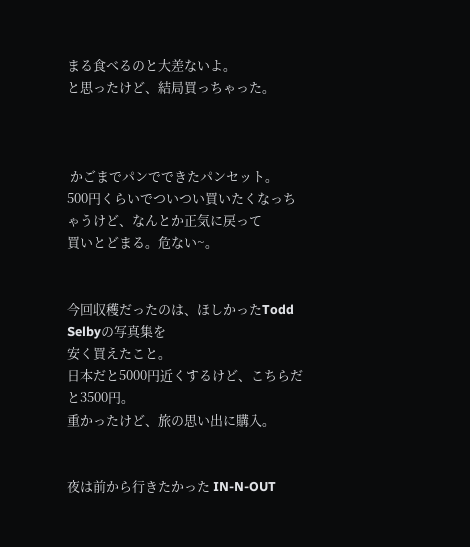まる食べるのと大差ないよ。
と思ったけど、結局買っちゃった。



 かごまでパンでできたパンセット。
500円くらいでついつい買いたくなっちゃうけど、なんとか正気に戻って
買いとどまる。危ない~。


今回収穫だったのは、ほしかったTodd Selbyの写真集を
安く買えたこと。
日本だと5000円近くするけど、こちらだと3500円。
重かったけど、旅の思い出に購入。


夜は前から行きたかった IN-N-OUT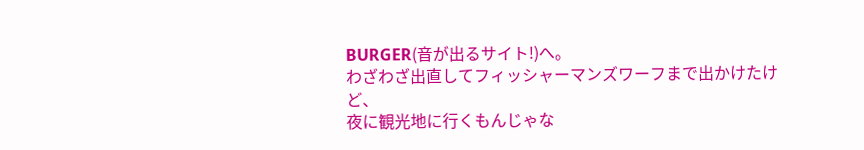BURGER(音が出るサイト!)へ。
わざわざ出直してフィッシャーマンズワーフまで出かけたけど、
夜に観光地に行くもんじゃな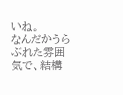いね。
なんだかうらぶれた雰囲気で、結構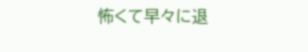怖くて早々に退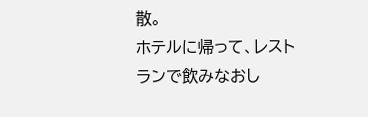散。
ホテルに帰って、レストランで飲みなおし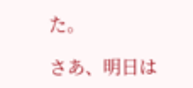た。

さあ、明日は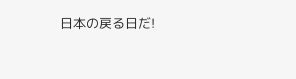日本の戻る日だ!